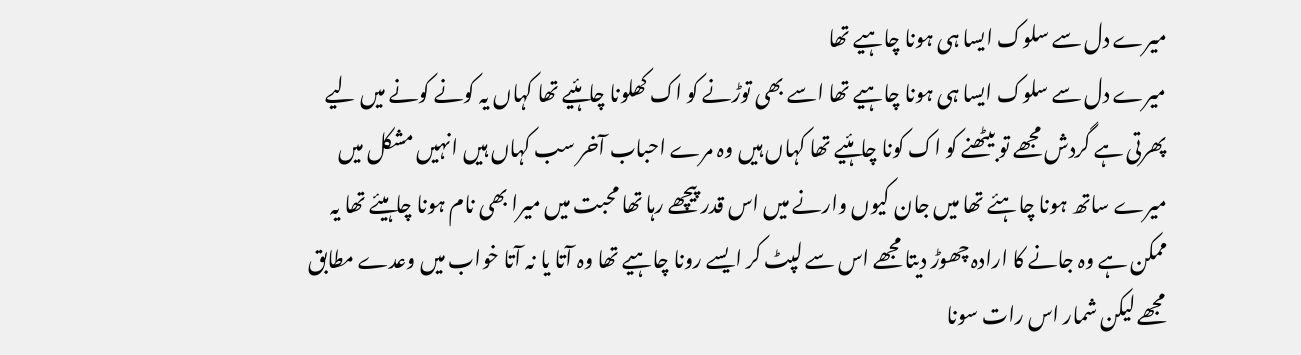میرے دل سے سلوک ایسا ہی ہونا چاہیے تھا
میرے دل سے سلوک ایسا ہی ہونا چاہیے تھا اسے بھی توڑنے کو اک کھلونا چاہئیے تھا کہاں یہ کونے کونے میں لیے پھرتی ہے گردش مجھے تو بیٹھنے کو اک کونا چاہئیے تھا کہاں ہیں وہ مرے احباب آخر سب کہاں ہیں انہیں مشکل میں میرے ساتھ ہونا چاہئے تھا میں جان کیوں وارنے میں اس قدر پیچھے رہا تھا محبت میں میرا بھی نام ہونا چاہیئے تھا یہ ممکن ہے وہ جانے کا ارادہ چھوڑ دیتا مجھے اس سے لپٹ کر ایسے رونا چاہیے تھا وہ آتا یا نہ آتا خواب میں وعدے مطابق مجھے لیکن شمار اس رات سونا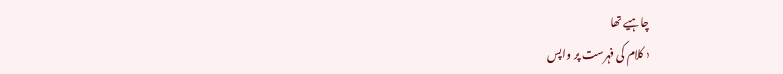چاہیے تھا
‹ کلام کی فہرست پر واپس